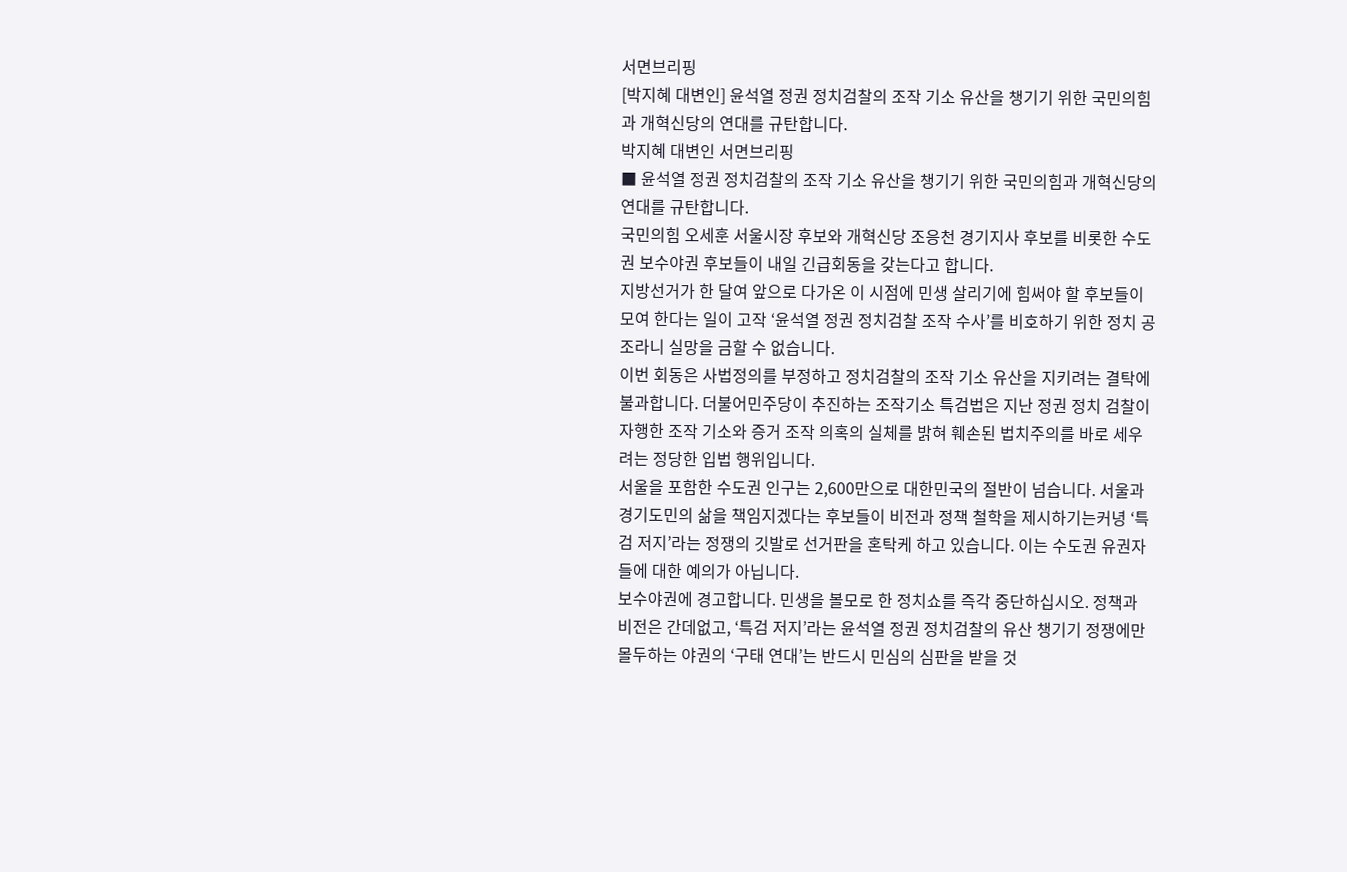서면브리핑
[박지혜 대변인] 윤석열 정권 정치검찰의 조작 기소 유산을 챙기기 위한 국민의힘과 개혁신당의 연대를 규탄합니다.
박지혜 대변인 서면브리핑
■ 윤석열 정권 정치검찰의 조작 기소 유산을 챙기기 위한 국민의힘과 개혁신당의 연대를 규탄합니다.
국민의힘 오세훈 서울시장 후보와 개혁신당 조응천 경기지사 후보를 비롯한 수도권 보수야권 후보들이 내일 긴급회동을 갖는다고 합니다.
지방선거가 한 달여 앞으로 다가온 이 시점에 민생 살리기에 힘써야 할 후보들이 모여 한다는 일이 고작 ‘윤석열 정권 정치검찰 조작 수사’를 비호하기 위한 정치 공조라니 실망을 금할 수 없습니다.
이번 회동은 사법정의를 부정하고 정치검찰의 조작 기소 유산을 지키려는 결탁에 불과합니다. 더불어민주당이 추진하는 조작기소 특검법은 지난 정권 정치 검찰이 자행한 조작 기소와 증거 조작 의혹의 실체를 밝혀 훼손된 법치주의를 바로 세우려는 정당한 입법 행위입니다.
서울을 포함한 수도권 인구는 2,600만으로 대한민국의 절반이 넘습니다. 서울과 경기도민의 삶을 책임지겠다는 후보들이 비전과 정책 철학을 제시하기는커녕 ‘특검 저지’라는 정쟁의 깃발로 선거판을 혼탁케 하고 있습니다. 이는 수도권 유권자들에 대한 예의가 아닙니다.
보수야권에 경고합니다. 민생을 볼모로 한 정치쇼를 즉각 중단하십시오. 정책과 비전은 간데없고, ‘특검 저지’라는 윤석열 정권 정치검찰의 유산 챙기기 정쟁에만 몰두하는 야권의 ‘구태 연대’는 반드시 민심의 심판을 받을 것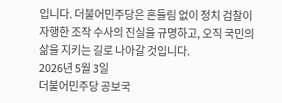입니다. 더불어민주당은 흔들림 없이 정치 검찰이 자행한 조작 수사의 진실을 규명하고, 오직 국민의 삶을 지키는 길로 나아갈 것입니다.
2026년 5월 3일
더불어민주당 공보국